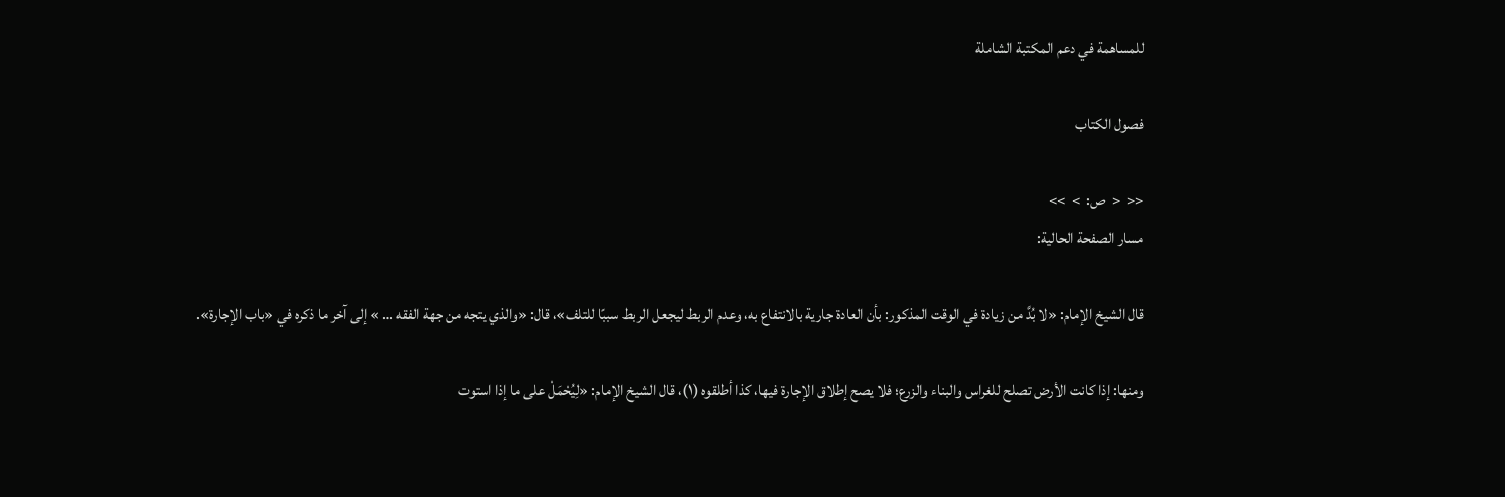للمساهمة في دعم المكتبة الشاملة

فصول الكتاب

<<  <  ص:  >  >>
مسار الصفحة الحالية:

قال الشيخ الإمام: «لا بُدَّ من زيادة في الوقت المذكور: بأن العادة جارية بالانتفاع به، وعدم الربط ليجعل الربط سببًا للتلف»، قال: «والذي يتجه من جهة الفقه … » إلى آخر ما ذكره في «باب الإجارة».

ومنها: إذا كانت الأرض تصلح للغراس والبناء والزرع؛ فلا يصح إطلاق الإجارة فيها، كذا أطلقوه (١)، قال الشيخ الإمام: «لِيُحْمَلْ على ما إذا استوت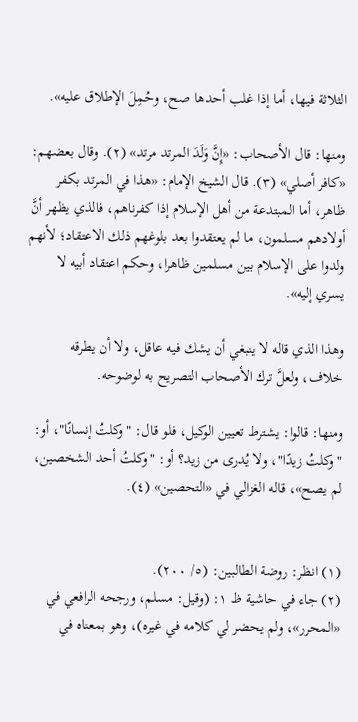الثلاثة فيها، أما إذا غلب أحدها صح، وحُمِلَ الإطلاق عليه».

ومنها: قال الأصحاب: «إِنَّ وَلَدَ المرتد مرتد» (٢). وقال بعضهم: «كافر أصلي» (٣). قال الشيخ الإمام: «هذا في المرتد بكفر ظاهر، أما المبتدعة من أهل الإسلام إذا كفرناهم، فالذي يظهر أنَّ أولادهم مسلمون، ما لم يعتقدوا بعد بلوغهم ذلك الاعتقاد؛ لأنهم ولدوا على الإسلام بين مسلمين ظاهرا، وحكم اعتقاد أبيه لا يسري إليه».

وهذا الذي قاله لا ينبغي أن يشك فيه عاقل، ولا أن يطرقه خلاف، ولعلَّ ترك الأصحاب التصريح به لوضوحه.

ومنها: قالوا: يشترط تعيين الوكيل، فلو قال: "وكلتُ إنسانًا"، أو: "وكلتُ زيدًا"، ولا يُدرى من زيد؟ أو: "وكلتُ أحد الشخصين، لم يصح»، قاله الغزالي في «التحصين» (٤).


(١) انظر: روضة الطالبين: (٥/ ٢٠٠).
(٢) جاء في حاشية ظ ١: (وقيل: مسلم، ورجحه الرافعي في «المحرر»، ولم يحضر لي كلامه في غيره)، وهو بمعناه في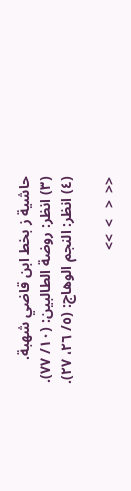حاشية ز بخط ابن قاضي شهبة.
(٣) انظر: روضة الطالبين: (١٠/ ٧٧).
(٤) انظر: النجم الوهاج: (٥/ ٢٦، ٢٧).

<<  <   >  >>